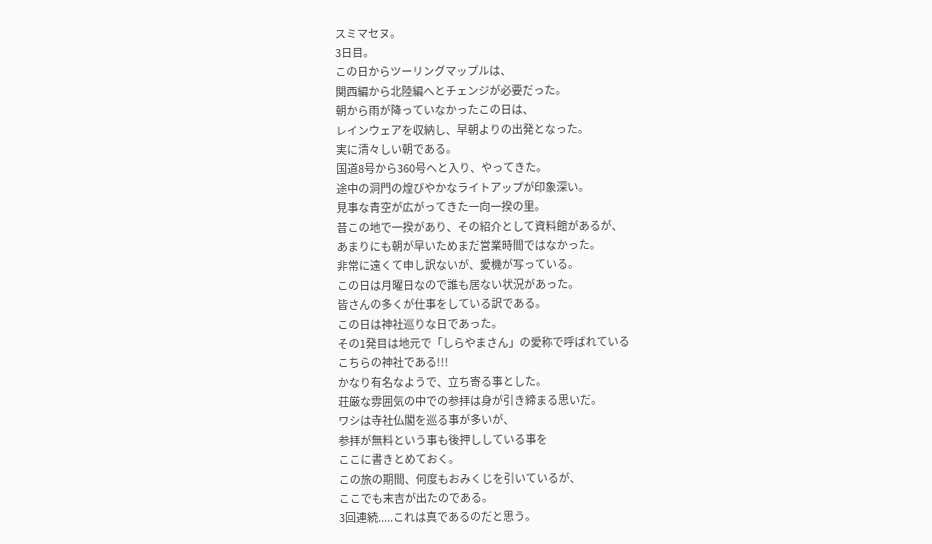スミマセヌ。
3日目。
この日からツーリングマップルは、
関西編から北陸編へとチェンジが必要だった。
朝から雨が降っていなかったこの日は、
レインウェアを収納し、早朝よりの出発となった。
実に清々しい朝である。
国道8号から360号へと入り、やってきた。
途中の洞門の煌びやかなライトアップが印象深い。
見事な青空が広がってきた一向一揆の里。
昔この地で一揆があり、その紹介として資料館があるが、
あまりにも朝が早いためまだ営業時間ではなかった。
非常に遠くて申し訳ないが、愛機が写っている。
この日は月曜日なので誰も居ない状況があった。
皆さんの多くが仕事をしている訳である。
この日は神社巡りな日であった。
その1発目は地元で「しらやまさん」の愛称で呼ばれている
こちらの神社である!!!
かなり有名なようで、立ち寄る事とした。
荘厳な雰囲気の中での参拝は身が引き締まる思いだ。
ワシは寺社仏閣を巡る事が多いが、
参拝が無料という事も後押ししている事を
ここに書きとめておく。
この旅の期間、何度もおみくじを引いているが、
ここでも末吉が出たのである。
3回連続.....これは真であるのだと思う。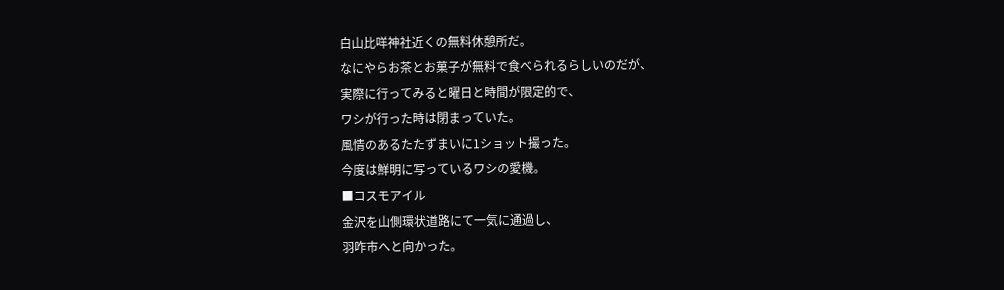白山比咩神社近くの無料休憩所だ。
なにやらお茶とお菓子が無料で食べられるらしいのだが、
実際に行ってみると曜日と時間が限定的で、
ワシが行った時は閉まっていた。
風情のあるたたずまいに1ショット撮った。
今度は鮮明に写っているワシの愛機。
■コスモアイル
金沢を山側環状道路にて一気に通過し、
羽咋市へと向かった。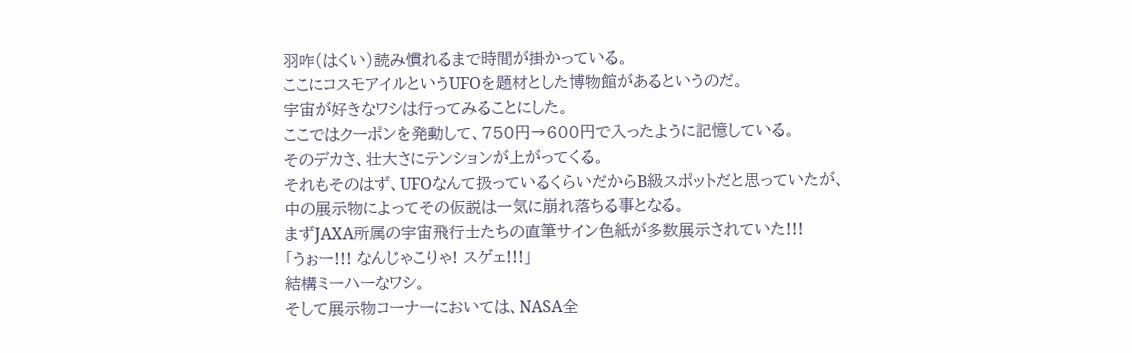羽咋(はくい)読み慣れるまで時間が掛かっている。
ここにコスモアイルというUFOを題材とした博物館があるというのだ。
宇宙が好きなワシは行ってみることにした。
ここではクーポンを発動して、750円→600円で入ったように記憶している。
そのデカさ、壮大さにテンションが上がってくる。
それもそのはず、UFOなんて扱っているくらいだからB級スポットだと思っていたが、
中の展示物によってその仮説は一気に崩れ落ちる事となる。
まずJAXA所属の宇宙飛行士たちの直筆サイン色紙が多数展示されていた!!!
「うぉー!!! なんじゃこりゃ! スゲェ!!!」
結構ミーハーなワシ。
そして展示物コーナーにおいては、NASA全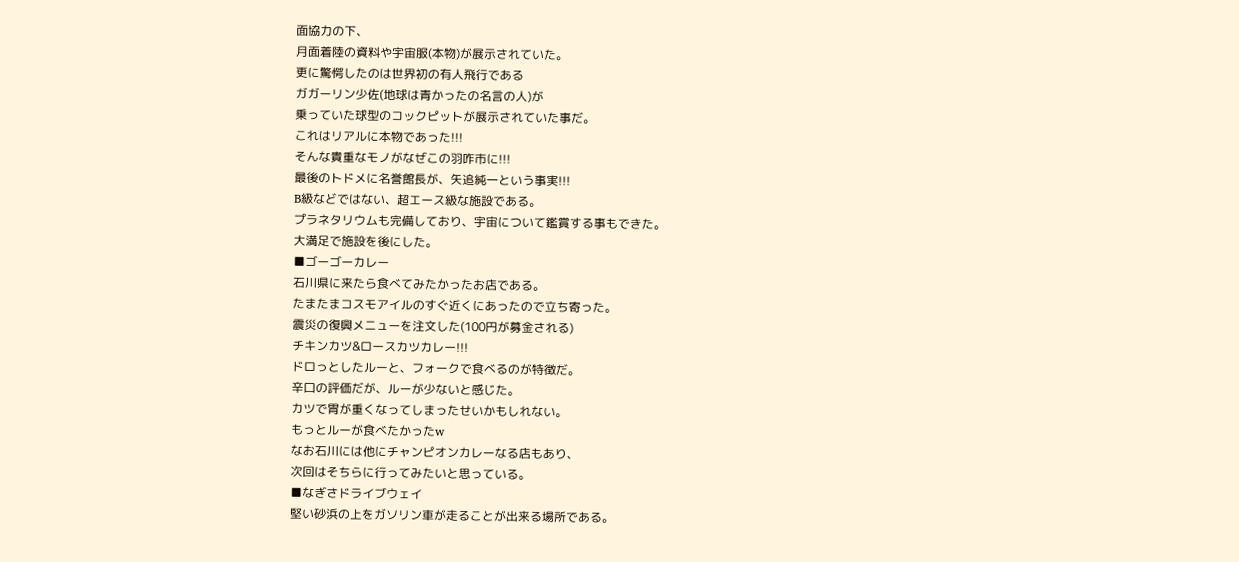面協力の下、
月面着陸の資料や宇宙服(本物)が展示されていた。
更に驚愕したのは世界初の有人飛行である
ガガーリン少佐(地球は青かったの名言の人)が
乗っていた球型のコックピットが展示されていた事だ。
これはリアルに本物であった!!!
そんな貴重なモノがなぜこの羽咋市に!!!
最後のトドメに名誉館長が、矢追純一という事実!!!
B級などではない、超エース級な施設である。
プラネタリウムも完備しており、宇宙について鑑賞する事もできた。
大満足で施設を後にした。
■ゴーゴーカレー
石川県に来たら食べてみたかったお店である。
たまたまコスモアイルのすぐ近くにあったので立ち寄った。
震災の復興メニューを注文した(100円が募金される)
チキンカツ&ロースカツカレー!!!
ドロっとしたルーと、フォークで食べるのが特徴だ。
辛口の評価だが、ルーが少ないと感じた。
カツで胃が重くなってしまったせいかもしれない。
もっとルーが食べたかったw
なお石川には他にチャンピオンカレーなる店もあり、
次回はそちらに行ってみたいと思っている。
■なぎさドライブウェイ
堅い砂浜の上をガソリン車が走ることが出来る場所である。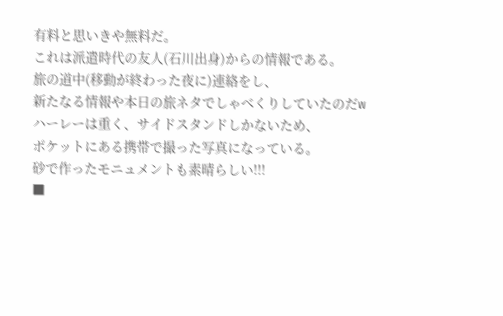有料と思いきや無料だ。
これは派遣時代の友人(石川出身)からの情報である。
旅の道中(移動が終わった夜に)連絡をし、
新たなる情報や本日の旅ネタでしゃべくりしていたのだw
ハーレーは重く、サイドスタンドしかないため、
ポケットにある携帯で撮った写真になっている。
砂で作ったモニュメントも素晴らしい!!!
■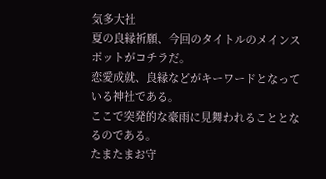気多大社
夏の良縁祈願、今回のタイトルのメインスポットがコチラだ。
恋愛成就、良縁などがキーワードとなっている神社である。
ここで突発的な豪雨に見舞われることとなるのである。
たまたまお守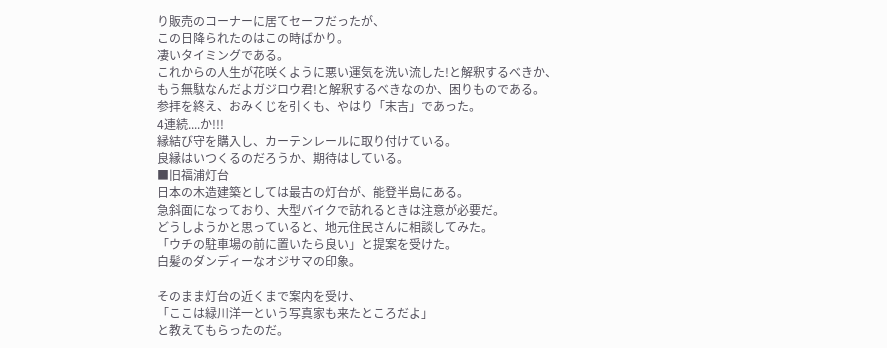り販売のコーナーに居てセーフだったが、
この日降られたのはこの時ばかり。
凄いタイミングである。
これからの人生が花咲くように悪い運気を洗い流した!と解釈するべきか、
もう無駄なんだよガジロウ君!と解釈するべきなのか、困りものである。
参拝を終え、おみくじを引くも、やはり「末吉」であった。
4連続....か!!!
縁結び守を購入し、カーテンレールに取り付けている。
良縁はいつくるのだろうか、期待はしている。
■旧福浦灯台
日本の木造建築としては最古の灯台が、能登半島にある。
急斜面になっており、大型バイクで訪れるときは注意が必要だ。
どうしようかと思っていると、地元住民さんに相談してみた。
「ウチの駐車場の前に置いたら良い」と提案を受けた。
白髪のダンディーなオジサマの印象。

そのまま灯台の近くまで案内を受け、
「ここは緑川洋一という写真家も来たところだよ」
と教えてもらったのだ。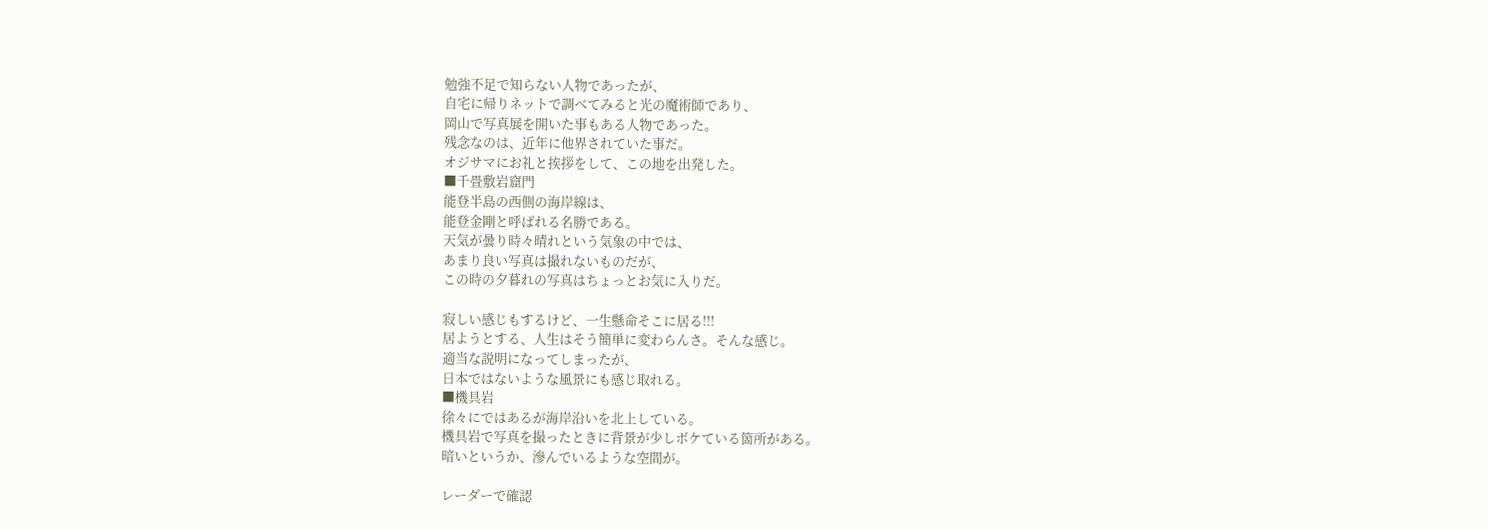勉強不足で知らない人物であったが、
自宅に帰りネットで調べてみると光の魔術師であり、
岡山で写真展を開いた事もある人物であった。
残念なのは、近年に他界されていた事だ。
オジサマにお礼と挨拶をして、この地を出発した。
■千畳敷岩窟門
能登半島の西側の海岸線は、
能登金剛と呼ばれる名勝である。
天気が曇り時々晴れという気象の中では、
あまり良い写真は撮れないものだが、
この時の夕暮れの写真はちょっとお気に入りだ。

寂しい感じもするけど、一生懸命そこに居る!!!
居ようとする、人生はそう簡単に変わらんさ。そんな感じ。
適当な説明になってしまったが、
日本ではないような風景にも感じ取れる。
■機具岩
徐々にではあるが海岸沿いを北上している。
機具岩で写真を撮ったときに背景が少しボケている箇所がある。
暗いというか、滲んでいるような空間が。

レーダーで確認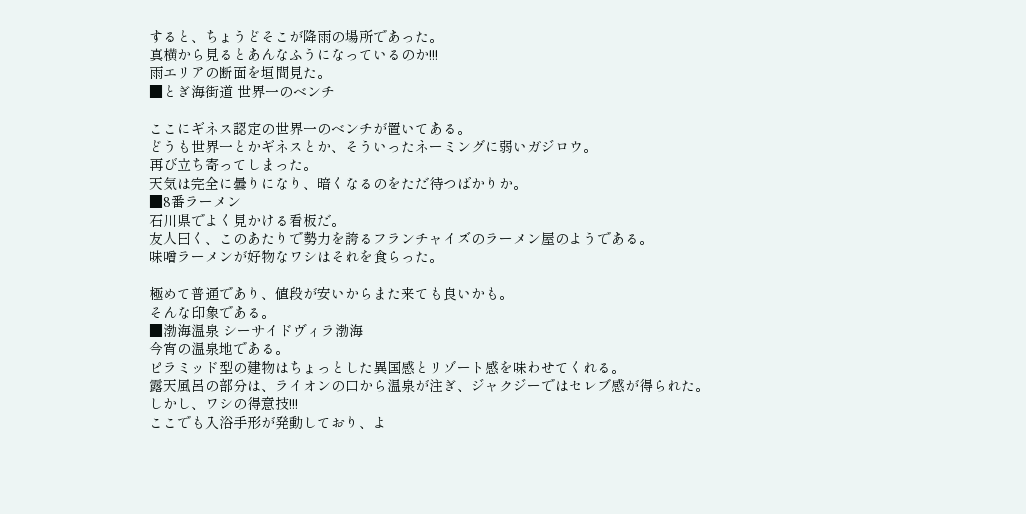すると、ちょうどそこが降雨の場所であった。
真横から見るとあんなふうになっているのか!!!
雨エリアの断面を垣間見た。
■とぎ海街道 世界一のベンチ

ここにギネス認定の世界一のベンチが置いてある。
どうも世界一とかギネスとか、そういったネーミングに弱いガジロウ。
再び立ち寄ってしまった。
天気は完全に曇りになり、暗くなるのをただ待つばかりか。
■8番ラーメン
石川県でよく見かける看板だ。
友人曰く、このあたりで勢力を誇るフランチャイズのラーメン屋のようである。
味噌ラーメンが好物なワシはそれを食らった。

極めて普通であり、値段が安いからまた来ても良いかも。
そんな印象である。
■渤海温泉 シーサイドヴィラ渤海
今宵の温泉地である。
ピラミッド型の建物はちょっとした異国感とリゾート感を味わせてくれる。
露天風呂の部分は、ライオンの口から温泉が注ぎ、ジャクジーではセレブ感が得られた。
しかし、ワシの得意技!!!
ここでも入浴手形が発動しており、よ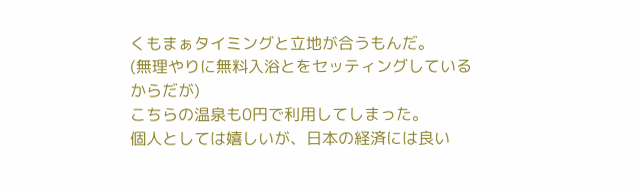くもまぁタイミングと立地が合うもんだ。
(無理やりに無料入浴とをセッティングしているからだが)
こちらの温泉も0円で利用してしまった。
個人としては嬉しいが、日本の経済には良い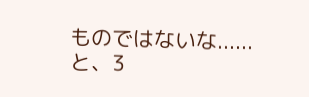ものではないな......
と、3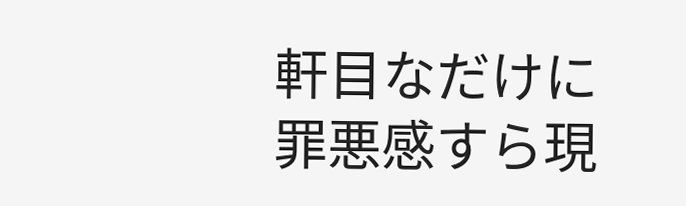軒目なだけに罪悪感すら現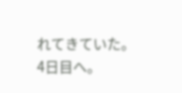れてきていた。
4日目へ。